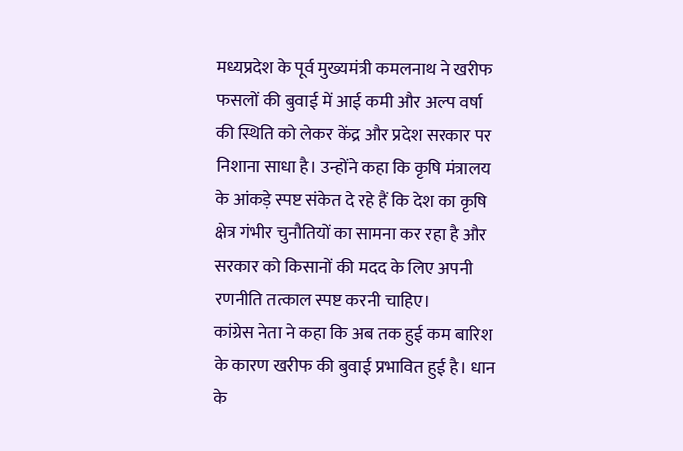मध्यप्रदेश के पूर्व मुख्यमंत्री कमलनाथ ने खरीफ फसलों की बुवाई में आई कमी और अल्प वर्षा की स्थिति को लेकर केंद्र और प्रदेश सरकार पर निशाना साधा है। उन्होंने कहा कि कृषि मंत्रालय के आंकड़े स्पष्ट संकेत दे रहे हैं कि देश का कृषि क्षेत्र गंभीर चुनौतियों का सामना कर रहा है और सरकार को किसानों की मदद के लिए अपनी रणनीति तत्काल स्पष्ट करनी चाहिए।
कांग्रेस नेता ने कहा कि अब तक हुई कम बारिश के कारण खरीफ की बुवाई प्रभावित हुई है। धान के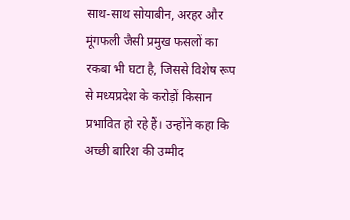साथ-साथ सोयाबीन, अरहर और मूंगफली जैसी प्रमुख फसलों का रकबा भी घटा है, जिससे विशेष रूप से मध्यप्रदेश के करोड़ों किसान प्रभावित हो रहे हैं। उन्होंने कहा कि अच्छी बारिश की उम्मीद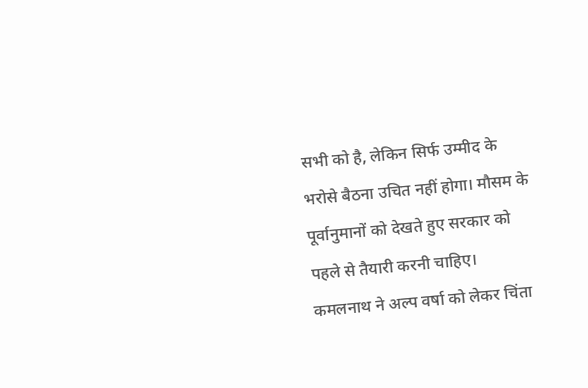सभी को है, लेकिन सिर्फ उम्मीद के भरोसे बैठना उचित नहीं होगा। मौसम के पूर्वानुमानों को देखते हुए सरकार को पहले से तैयारी करनी चाहिए।
कमलनाथ ने अल्प वर्षा को लेकर चिंता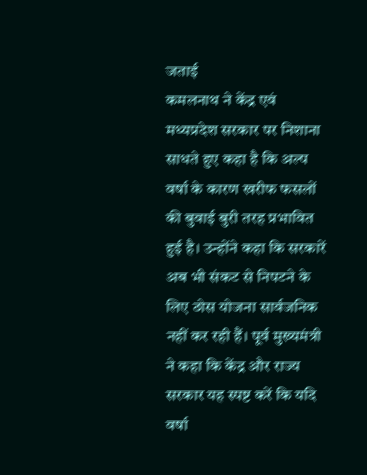जताई
कमलनाथ ने केंद्र एवं मध्यप्रदेश सरकार पर निशाना साधते हुए कहा है कि अल्प वर्षा के कारण खरीफ फसलों की बुवाई बुरी तरह प्रभावित हुई है। उन्होंने कहा कि सरकारें अब भी संकट से निपटने के लिए ठोस योजना सार्वजनिक नहीं कर रही हैं। पूर्व मुख्यमंत्री ने कहा कि केंद्र और राज्य सरकार यह स्पष्ट करें कि यदि वर्षा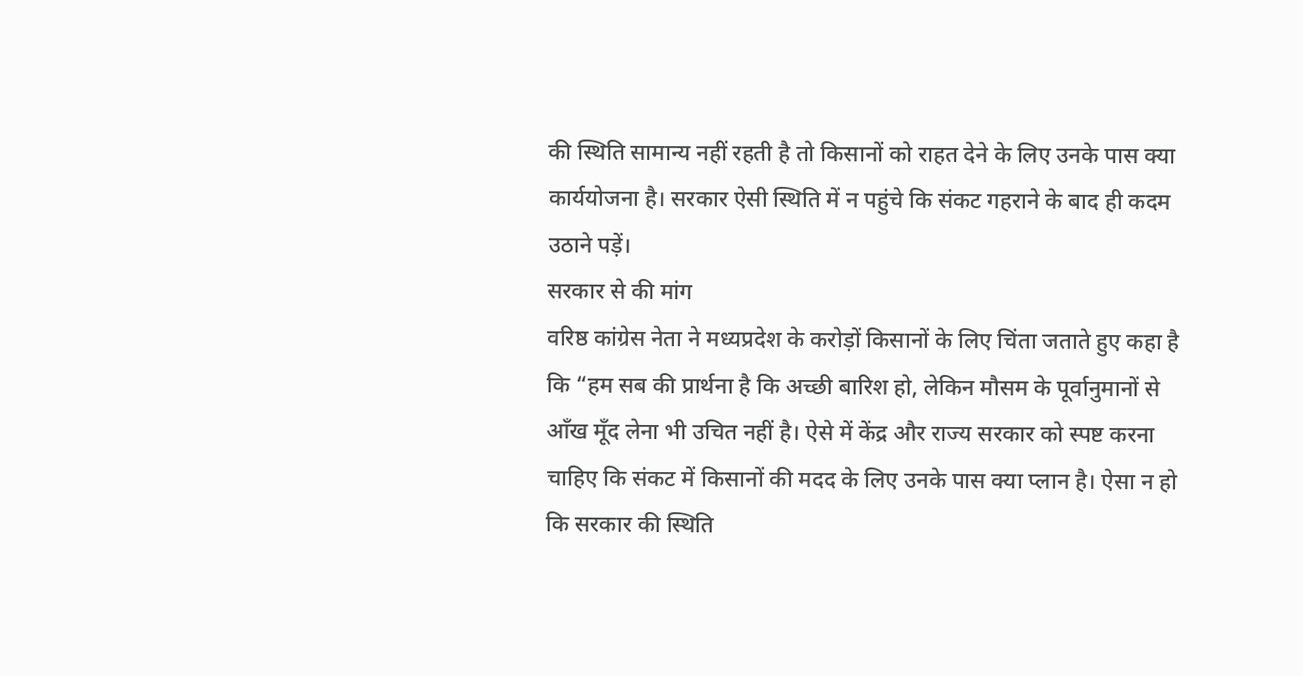की स्थिति सामान्य नहीं रहती है तो किसानों को राहत देने के लिए उनके पास क्या कार्ययोजना है। सरकार ऐसी स्थिति में न पहुंचे कि संकट गहराने के बाद ही कदम उठाने पड़ें।
सरकार से की मांग
वरिष्ठ कांग्रेस नेता ने मध्यप्रदेश के करोड़ों किसानों के लिए चिंता जताते हुए कहा है कि “हम सब की प्रार्थना है कि अच्छी बारिश हो, लेकिन मौसम के पूर्वानुमानों से आँख मूँद लेना भी उचित नहीं है। ऐसे में केंद्र और राज्य सरकार को स्पष्ट करना चाहिए कि संकट में किसानों की मदद के लिए उनके पास क्या प्लान है। ऐसा न हो कि सरकार की स्थिति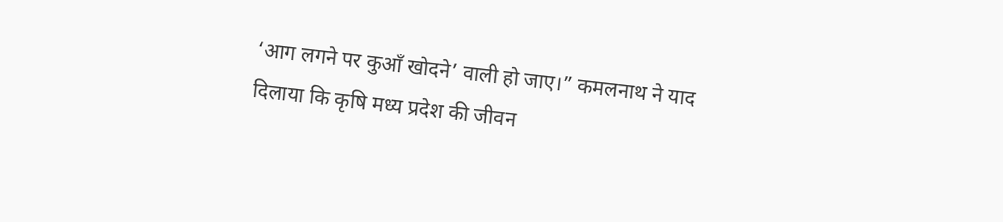‘आग लगने पर कुआँ खोदने’ वाली हो जाए।” कमलनाथ ने याद दिलाया कि कृषि मध्य प्रदेश की जीवन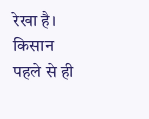रेखा है। किसान पहले से ही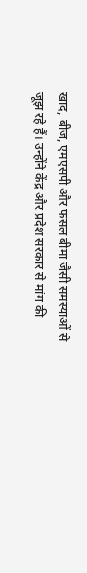खाद, बीज, एमएसपी और फसल बीमा जैसी समस्याओं से जूझ रहे हैं। उन्होंने केंद्र और प्रदेश सरकार से मांग की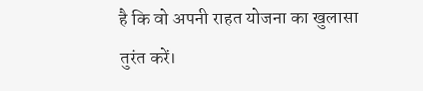है कि वो अपनी राहत योजना का खुलासा तुरंत करें।